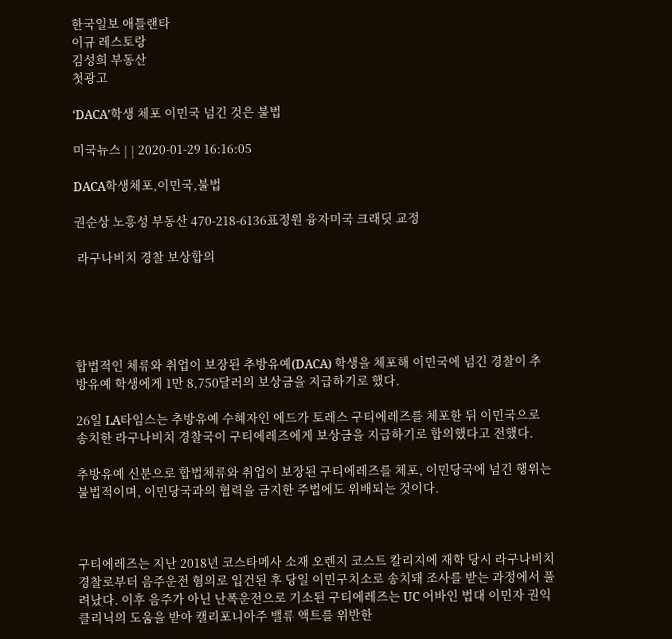한국일보 애틀랜타
이규 레스토랑
김성희 부동산
첫광고

‘DACA’학생 체포 이민국 넘긴 것은 불법

미국뉴스 | | 2020-01-29 16:16:05

DACA학생체포,이민국,불법

권순상 노흥성 부동산 470-218-6136표정원 융자미국 크래딧 교정

 라구나비치 경찰 보상합의





합법적인 체류와 취업이 보장된 추방유예(DACA) 학생을 체포해 이민국에 넘긴 경찰이 추방유예 학생에게 1만 8,750달러의 보상금을 지급하기로 했다.

26일 LA타임스는 추방유예 수혜자인 에드가 토레스 구티에레즈를 체포한 뒤 이민국으로 송치한 라구나비치 경찰국이 구티에레즈에게 보상금을 지급하기로 합의했다고 전했다.

추방유예 신분으로 합법체류와 취업이 보장된 구티에레즈를 체포, 이민당국에 넘긴 행위는 불법적이며, 이민당국과의 협력을 금지한 주법에도 위배되는 것이다.



구티에레즈는 지난 2018년 코스타메사 소재 오렌지 코스트 칼리지에 재학 당시 라구나비치 경찰로부터 음주운전 혐의로 입건된 후 당일 이민구치소로 송치돼 조사를 받는 과정에서 풀려났다. 이후 음주가 아닌 난폭운전으로 기소된 구티에레즈는 UC 어바인 법대 이민자 권익클리닉의 도움을 받아 캘리포니아주 밸류 액트를 위반한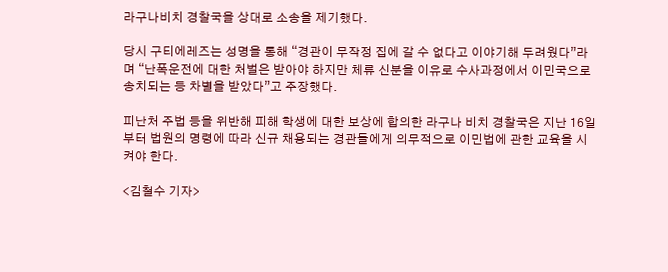라구나비치 경찰국을 상대로 소송을 제기했다.

당시 구티에레즈는 성명을 통해 “경관이 무작정 집에 갈 수 없다고 이야기해 두려웠다”라며 “난폭운전에 대한 처벌은 받아야 하지만 체류 신분을 이유로 수사과정에서 이민국으로 송치되는 등 차별을 받았다”고 주장했다.

피난처 주법 등을 위반해 피해 학생에 대한 보상에 합의한 라구나 비치 경찰국은 지난 16일부터 법원의 명령에 따라 신규 채용되는 경관들에게 의무적으로 이민법에 관한 교육을 시켜야 한다.

<김철수 기자>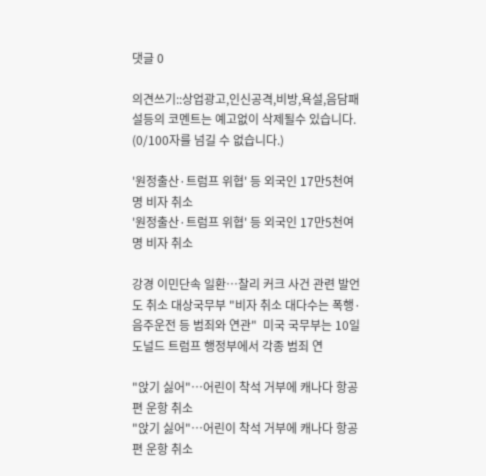댓글 0

의견쓰기::상업광고,인신공격,비방,욕설,음담패설등의 코멘트는 예고없이 삭제될수 있습니다. (0/100자를 넘길 수 없습니다.)

'원정출산·트럼프 위협' 등 외국인 17만5천여명 비자 취소
'원정출산·트럼프 위협' 등 외국인 17만5천여명 비자 취소

강경 이민단속 일환…찰리 커크 사건 관련 발언도 취소 대상국무부 "비자 취소 대다수는 폭행·음주운전 등 범죄와 연관"  미국 국무부는 10일 도널드 트럼프 행정부에서 각종 범죄 연

"앉기 싫어"…어린이 착석 거부에 캐나다 항공편 운항 취소
"앉기 싫어"…어린이 착석 거부에 캐나다 항공편 운항 취소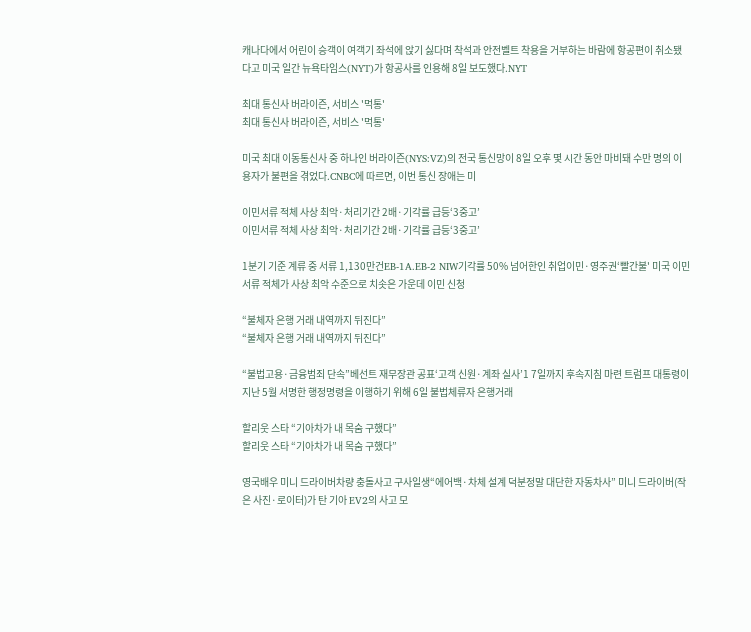캐나다에서 어린이 승객이 여객기 좌석에 앉기 싫다며 착석과 안전벨트 착용을 거부하는 바람에 항공편이 취소됐다고 미국 일간 뉴욕타임스(NYT)가 항공사를 인용해 8일 보도했다.NYT

최대 통신사 버라이즌, 서비스 '먹통'
최대 통신사 버라이즌, 서비스 '먹통'

미국 최대 이동통신사 중 하나인 버라이즌(NYS:VZ)의 전국 통신망이 8일 오후 몇 시간 동안 마비돼 수만 명의 이용자가 불편을 겪었다.CNBC에 따르면, 이번 통신 장애는 미

이민서류 적체 사상 최악·처리기간 2배·기각률 급등‘3중고’
이민서류 적체 사상 최악·처리기간 2배·기각률 급등‘3중고’

1분기 기준 계류 중 서류 1,130만건EB-1A.EB-2 NIW기각률 50% 넘어한인 취업이민·영주권‘빨간불' 미국 이민서류 적체가 사상 최악 수준으로 치솟은 가운데 이민 신청

“불체자 은행 거래 내역까지 뒤진다”
“불체자 은행 거래 내역까지 뒤진다”

“불법고용·금융범죄 단속”베선트 재무장관 공표‘고객 신원·계좌 실사’1 7일까지 후속지침 마련 트럼프 대통령이 지난 5월 서명한 행정명령을 이행하기 위해 6일 불법체류자 은행거래

할리웃 스타 “기아차가 내 목숨 구했다”
할리웃 스타 “기아차가 내 목숨 구했다”

영국배우 미니 드라이버차량 충돌사고 구사일생“에어백·차체 설계 덕분정말 대단한 자동차사” 미니 드라이버(작은 사진·로이터)가 탄 기아 EV2의 사고 모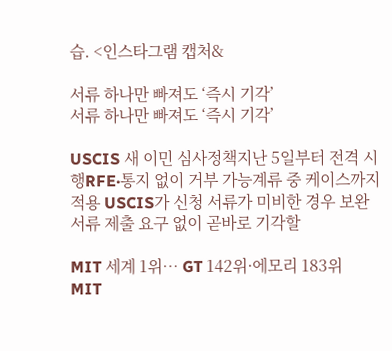습. <인스타그램 캡처&

서류 하나만 빠져도 ‘즉시 기각’
서류 하나만 빠져도 ‘즉시 기각’

USCIS 새 이민 심사정책지난 5일부터 전격 시행RFE·통지 없이 거부 가능계류 중 케이스까지 적용 USCIS가 신청 서류가 미비한 경우 보완 서류 제출 요구 없이 곧바로 기각할

MIT 세계 1위… GT 142위·에모리 183위
MIT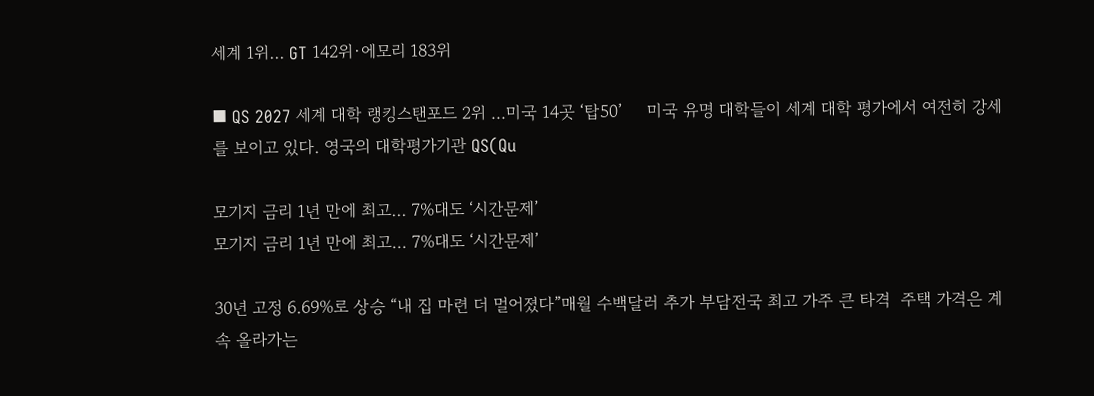세계 1위… GT 142위·에모리 183위

■ QS 2027 세계 대학 랭킹스탠포드 2위 ...미국 14곳 ‘탑50’     미국 유명 대학들이 세계 대학 평가에서 여전히 강세를 보이고 있다. 영국의 대학평가기관 QS(Qu

모기지 금리 1년 만에 최고… 7%대도 ‘시간문제’
모기지 금리 1년 만에 최고… 7%대도 ‘시간문제’

30년 고정 6.69%로 상승 “내 집 마련 더 멀어졌다”매월 수백달러 추가 부담전국 최고 가주 큰 타격  주택 가격은 계속 올라가는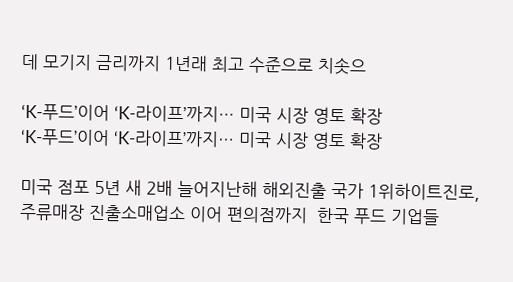데 모기지 금리까지 1년래 최고 수준으로 치솟으

‘K-푸드’이어 ‘K-라이프’까지… 미국 시장 영토 확장
‘K-푸드’이어 ‘K-라이프’까지… 미국 시장 영토 확장

미국 점포 5년 새 2배 늘어지난해 해외진출 국가 1위하이트진로, 주류매장 진출소매업소 이어 편의점까지  한국 푸드 기업들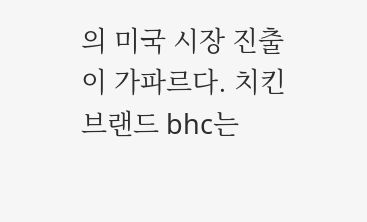의 미국 시장 진출이 가파르다. 치킨 브랜드 bhc는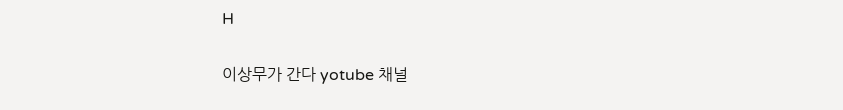H

이상무가 간다 yotube 채널